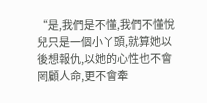“是,我們是不懂,我們不懂悅兒只是一個小丫頭,就算她以後想報仇,以她的心性也不會罔顧人命,更不會牽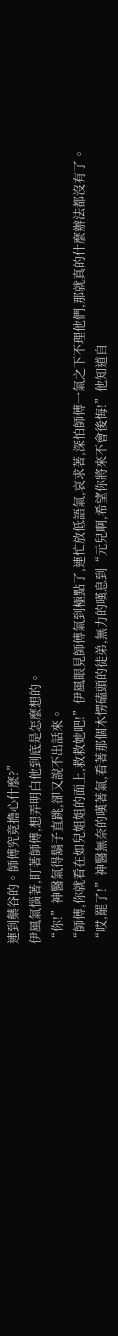連到藥谷的。師傅究竟擔心什麼?”
伊風氣惱著,盯著師傅,想弄明白他到底是怎麼想的。
“你!”神醫氣得鬍子直跳,卻又說不出話來。
“師傅,你就看在如兒姐姐的面上,救救她吧!”伊風眼見師傅氣到極點了,連忙放低語氣,哀求著,深怕師傅一氣之下不理他們,那就真的什麼辦法都沒有了。
“哎,罷了!”神醫無奈的嘆著氣,看著那個木愣磕頭的徒弟,無力的嘆息到“元兒啊,希望你將來不會後悔!”他知道自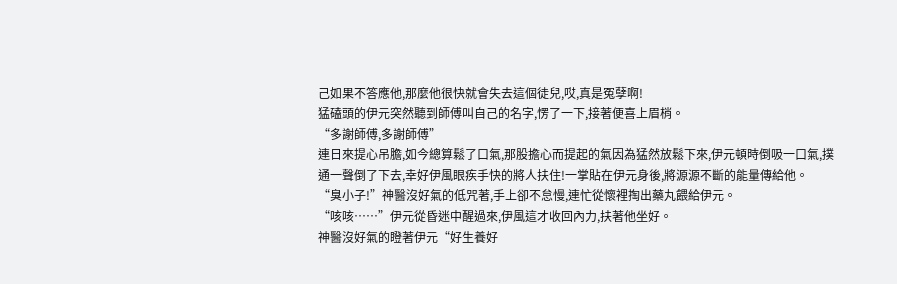己如果不答應他,那麼他很快就會失去這個徒兒,哎,真是冤孽啊!
猛磕頭的伊元突然聽到師傅叫自己的名字,愣了一下,接著便喜上眉梢。
“多謝師傅,多謝師傅”
連日來提心吊膽,如今總算鬆了口氣,那股擔心而提起的氣因為猛然放鬆下來,伊元頓時倒吸一口氣,撲通一聲倒了下去,幸好伊風眼疾手快的將人扶住!一掌貼在伊元身後,將源源不斷的能量傳給他。
“臭小子!”神醫沒好氣的低咒著,手上卻不怠慢,連忙從懷裡掏出藥丸餵給伊元。
“咳咳……”伊元從昏迷中醒過來,伊風這才收回內力,扶著他坐好。
神醫沒好氣的瞪著伊元“好生養好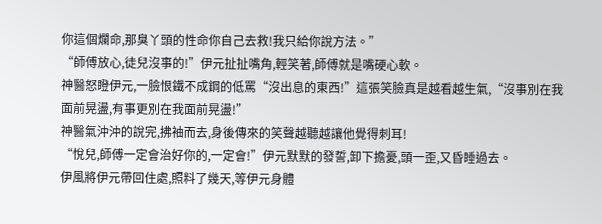你這個爛命,那臭丫頭的性命你自己去救!我只給你說方法。”
“師傅放心,徒兒沒事的!”伊元扯扯嘴角,輕笑著,師傅就是嘴硬心軟。
神醫怒瞪伊元,一臉恨鐵不成鋼的低罵“沒出息的東西!”這張笑臉真是越看越生氣,“沒事別在我面前晃盪,有事更別在我面前晃盪!”
神醫氣沖沖的說完,拂袖而去,身後傳來的笑聲越聽越讓他覺得刺耳!
“悅兒,師傅一定會治好你的,一定會!”伊元默默的發誓,卸下擔憂,頭一歪,又昏睡過去。
伊風將伊元帶回住處,照料了幾天,等伊元身體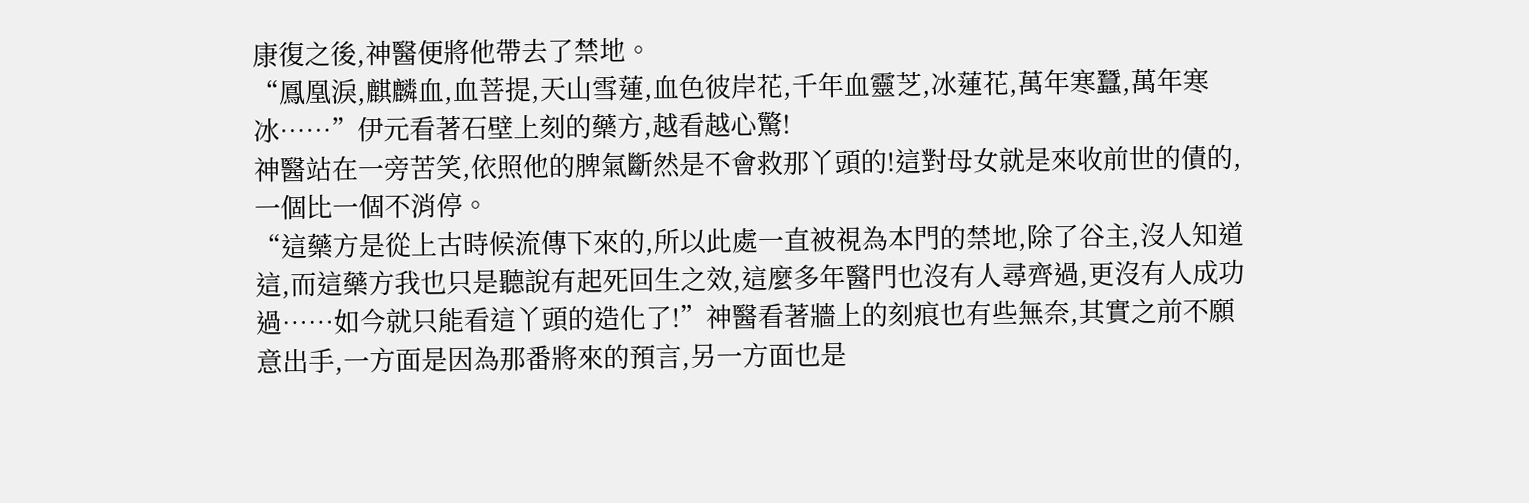康復之後,神醫便將他帶去了禁地。
“鳳凰淚,麒麟血,血菩提,天山雪蓮,血色彼岸花,千年血靈芝,冰蓮花,萬年寒蠶,萬年寒冰……”伊元看著石壁上刻的藥方,越看越心驚!
神醫站在一旁苦笑,依照他的脾氣斷然是不會救那丫頭的!這對母女就是來收前世的債的,一個比一個不消停。
“這藥方是從上古時候流傳下來的,所以此處一直被視為本門的禁地,除了谷主,沒人知道這,而這藥方我也只是聽說有起死回生之效,這麼多年醫門也沒有人尋齊過,更沒有人成功過……如今就只能看這丫頭的造化了!”神醫看著牆上的刻痕也有些無奈,其實之前不願意出手,一方面是因為那番將來的預言,另一方面也是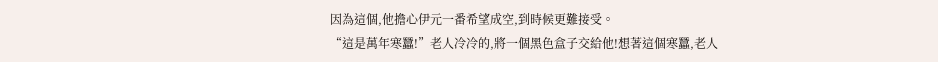因為這個,他擔心伊元一番希望成空,到時候更難接受。
“這是萬年寒蠶!”老人冷冷的,將一個黑色盒子交給他!想著這個寒蠶,老人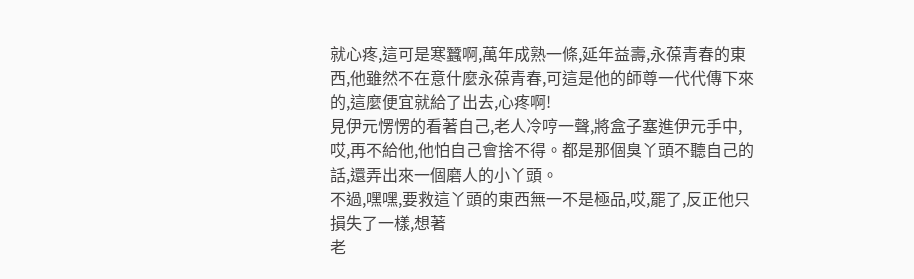就心疼,這可是寒蠶啊,萬年成熟一條,延年益壽,永葆青春的東西,他雖然不在意什麼永葆青春,可這是他的師尊一代代傳下來的,這麼便宜就給了出去,心疼啊!
見伊元愣愣的看著自己,老人冷哼一聲,將盒子塞進伊元手中,哎,再不給他,他怕自己會捨不得。都是那個臭丫頭不聽自己的話,還弄出來一個磨人的小丫頭。
不過,嘿嘿,要救這丫頭的東西無一不是極品,哎,罷了,反正他只損失了一樣,想著
老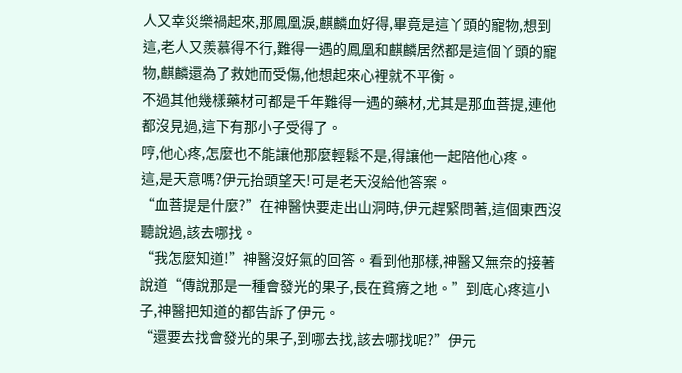人又幸災樂禍起來,那鳳凰淚,麒麟血好得,畢竟是這丫頭的寵物,想到這,老人又羨慕得不行,難得一遇的鳳凰和麒麟居然都是這個丫頭的寵物,麒麟還為了救她而受傷,他想起來心裡就不平衡。
不過其他幾樣藥材可都是千年難得一遇的藥材,尤其是那血菩提,連他都沒見過,這下有那小子受得了。
哼,他心疼,怎麼也不能讓他那麼輕鬆不是,得讓他一起陪他心疼。
這,是天意嗎?伊元抬頭望天!可是老天沒給他答案。
“血菩提是什麼?”在神醫快要走出山洞時,伊元趕緊問著,這個東西沒聽說過,該去哪找。
“我怎麼知道!”神醫沒好氣的回答。看到他那樣,神醫又無奈的接著說道“傳說那是一種會發光的果子,長在貧瘠之地。”到底心疼這小子,神醫把知道的都告訴了伊元。
“還要去找會發光的果子,到哪去找,該去哪找呢?”伊元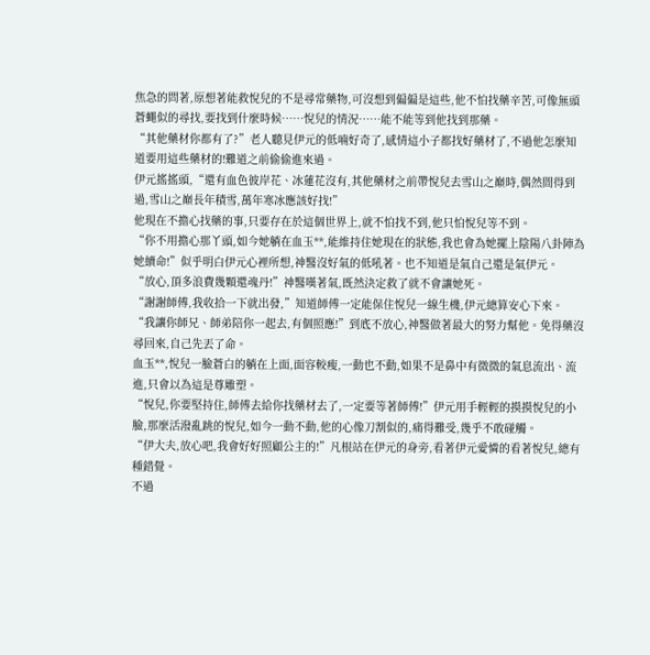焦急的問著,原想著能救悅兒的不是尋常藥物,可沒想到偏偏是這些,他不怕找藥辛苦,可像無頭蒼蠅似的尋找,要找到什麼時候……悅兒的情況……能不能等到他找到那藥。
“其他藥材你都有了?”老人聽見伊元的低喃好奇了,感情這小子都找好藥材了,不過他怎麼知道要用這些藥材的!難道之前偷偷進來過。
伊元搖搖頭,“還有血色彼岸花、冰蓮花沒有,其他藥材之前帶悅兒去雪山之巔時,偶然間得到過,雪山之巔長年積雪,萬年寒冰應該好找!”
他現在不擔心找藥的事,只要存在於這個世界上,就不怕找不到,他只怕悅兒等不到。
“你不用擔心那丫頭,如今她躺在血玉**,能維持住她現在的狀態,我也會為她擺上陰陽八卦陣為她續命!”似乎明白伊元心裡所想,神醫沒好氣的低吼著。也不知道是氣自己還是氣伊元。
“放心,頂多浪費幾顆還魂丹!”神醫嘆著氣,既然決定救了就不會讓她死。
“謝謝師傅,我收拾一下就出發,”知道師傅一定能保住悅兒一線生機,伊元總算安心下來。
“我讓你師兄、師弟陪你一起去,有個照應!”到底不放心,神醫做著最大的努力幫他。免得藥沒尋回來,自己先丟了命。
血玉**,悅兒一臉蒼白的躺在上面,面容較瘦,一動也不動,如果不是鼻中有微微的氣息流出、流進,只會以為這是尊雕塑。
“悅兒,你要堅持住,師傅去給你找藥材去了,一定要等著師傅!”伊元用手輕輕的摸摸悅兒的小臉,那麼活潑亂跳的悅兒,如今一動不動,他的心像刀割似的,痛得難受,幾乎不敢碰觸。
“伊大夫,放心吧,我會好好照顧公主的!”凡根站在伊元的身旁,看著伊元愛憐的看著悅兒,總有種錯覺。
不過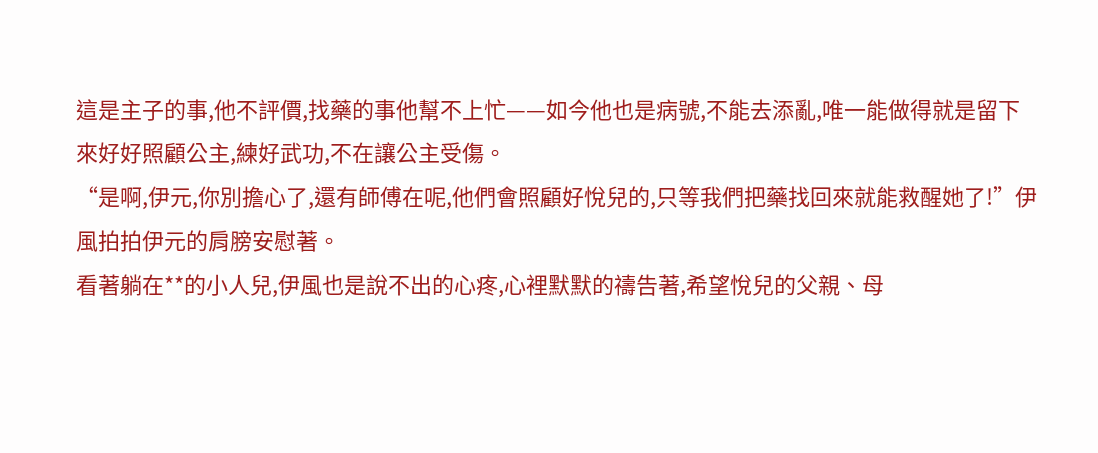這是主子的事,他不評價,找藥的事他幫不上忙——如今他也是病號,不能去添亂,唯一能做得就是留下來好好照顧公主,練好武功,不在讓公主受傷。
“是啊,伊元,你別擔心了,還有師傅在呢,他們會照顧好悅兒的,只等我們把藥找回來就能救醒她了!”伊風拍拍伊元的肩膀安慰著。
看著躺在**的小人兒,伊風也是說不出的心疼,心裡默默的禱告著,希望悅兒的父親、母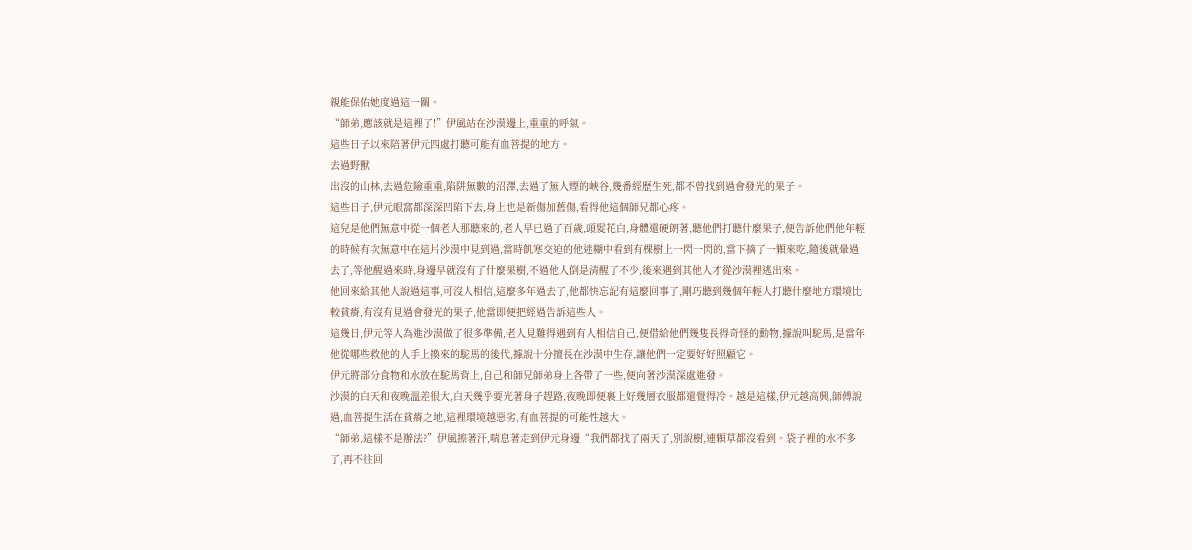親能保佑她度過這一關。
“師弟,應該就是這裡了!”伊風站在沙漠邊上,重重的呼氣。
這些日子以來陪著伊元四處打聽可能有血菩提的地方。
去過野獸
出沒的山林,去過危險重重,陷阱無數的沼澤,去過了無人煙的峽谷,幾番經歷生死,都不曾找到過會發光的果子。
這些日子,伊元眼窩都深深凹陷下去,身上也是新傷加舊傷,看得他這個師兄都心疼。
這兒是他們無意中從一個老人那聽來的,老人早已過了百歲,頭髮花白,身體還硬朗著,聽他們打聽什麼果子,便告訴他們他年輕的時候有次無意中在這片沙漠中見到過,當時飢寒交迫的他迷糊中看到有棵樹上一閃一閃的,當下摘了一顆來吃,隨後就暈過去了,等他醒過來時,身邊早就沒有了什麼果樹,不過他人倒是清醒了不少,後來遇到其他人才從沙漠裡逃出來。
他回來給其他人說過這事,可沒人相信,這麼多年過去了,他都快忘記有這麼回事了,剛巧聽到幾個年輕人打聽什麼地方環境比較貧瘠,有沒有見過會發光的果子,他當即便把經過告訴這些人。
這幾日,伊元等人為進沙漠做了很多準備,老人見難得遇到有人相信自己,便借給他們幾隻長得奇怪的動物,據說叫駝馬,是當年他從哪些救他的人手上換來的駝馬的後代,據說十分擅長在沙漠中生存,讓他們一定要好好照顧它。
伊元將部分食物和水放在駝馬背上,自己和師兄師弟身上各帶了一些,便向著沙漠深處進發。
沙漠的白天和夜晚溫差很大,白天幾乎要光著身子趕路,夜晚即便裹上好幾層衣服都還覺得冷。越是這樣,伊元越高興,師傅說過,血菩提生活在貧瘠之地,這裡環境越惡劣,有血菩提的可能性越大。
“師弟,這樣不是辦法?”伊風擦著汗,喘息著走到伊元身邊“我們都找了兩天了,別說樹,連顆草都沒看到。袋子裡的水不多了,再不往回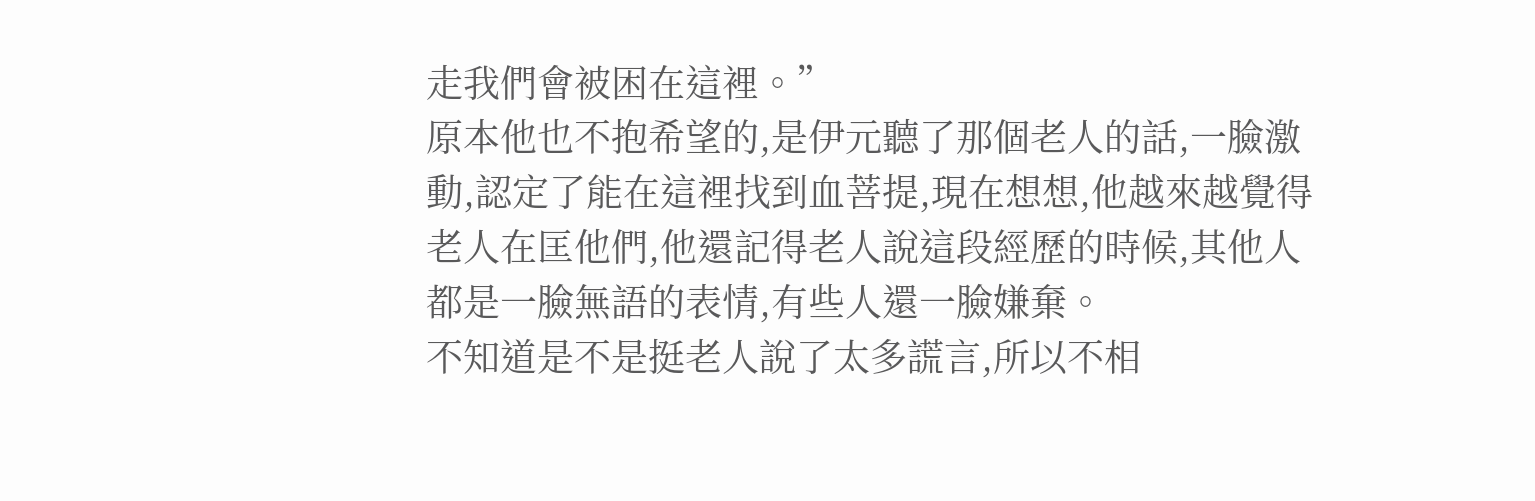走我們會被困在這裡。”
原本他也不抱希望的,是伊元聽了那個老人的話,一臉激動,認定了能在這裡找到血菩提,現在想想,他越來越覺得老人在匡他們,他還記得老人說這段經歷的時候,其他人都是一臉無語的表情,有些人還一臉嫌棄。
不知道是不是挺老人說了太多謊言,所以不相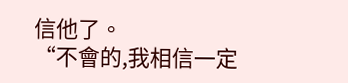信他了。
“不會的,我相信一定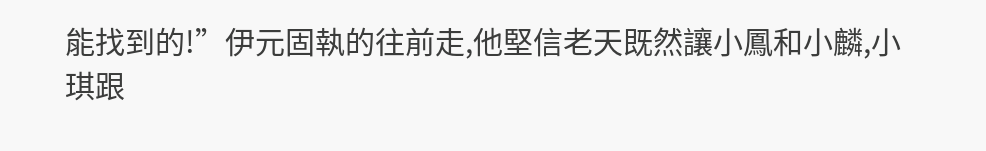能找到的!”伊元固執的往前走,他堅信老天既然讓小鳳和小麟,小琪跟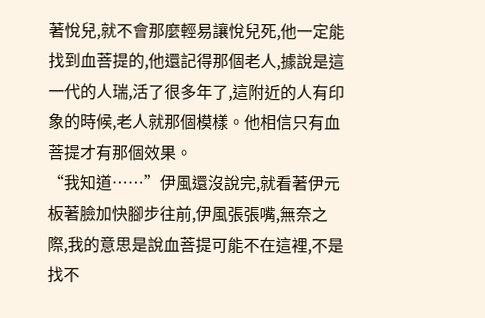著悅兒,就不會那麼輕易讓悅兒死,他一定能找到血菩提的,他還記得那個老人,據說是這一代的人瑞,活了很多年了,這附近的人有印象的時候,老人就那個模樣。他相信只有血菩提才有那個效果。
“我知道……”伊風還沒說完,就看著伊元板著臉加快腳步往前,伊風張張嘴,無奈之際,我的意思是說血菩提可能不在這裡,不是找不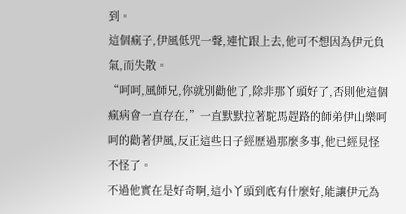到。
這個瘋子,伊風低咒一聲,連忙跟上去,他可不想因為伊元負氣,而失散。
“呵呵,風師兄,你就別勸他了,除非那丫頭好了,否則他這個瘋病會一直存在,”一直默默拉著駝馬趕路的師弟伊山樂呵呵的勸著伊風,反正這些日子經歷過那麼多事,他已經見怪不怪了。
不過他實在是好奇啊,這小丫頭到底有什麼好,能讓伊元為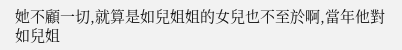她不顧一切,就算是如兒姐姐的女兒也不至於啊,當年他對如兒姐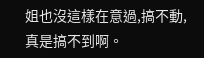姐也沒這樣在意過,搞不動,真是搞不到啊。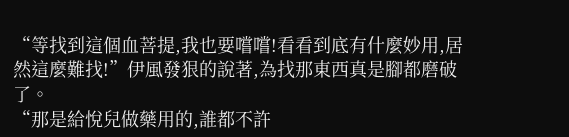“等找到這個血菩提,我也要嚐嚐!看看到底有什麼妙用,居然這麼難找!”伊風發狠的說著,為找那東西真是腳都磨破了。
“那是給悅兒做藥用的,誰都不許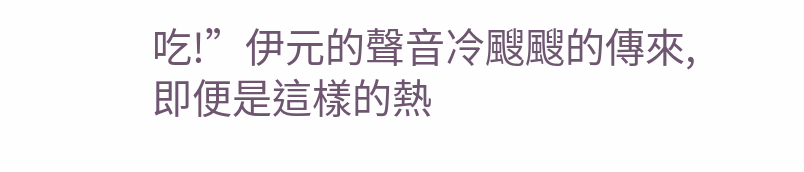吃!”伊元的聲音冷颼颼的傳來,即便是這樣的熱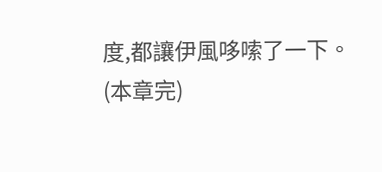度,都讓伊風哆嗦了一下。
(本章完)